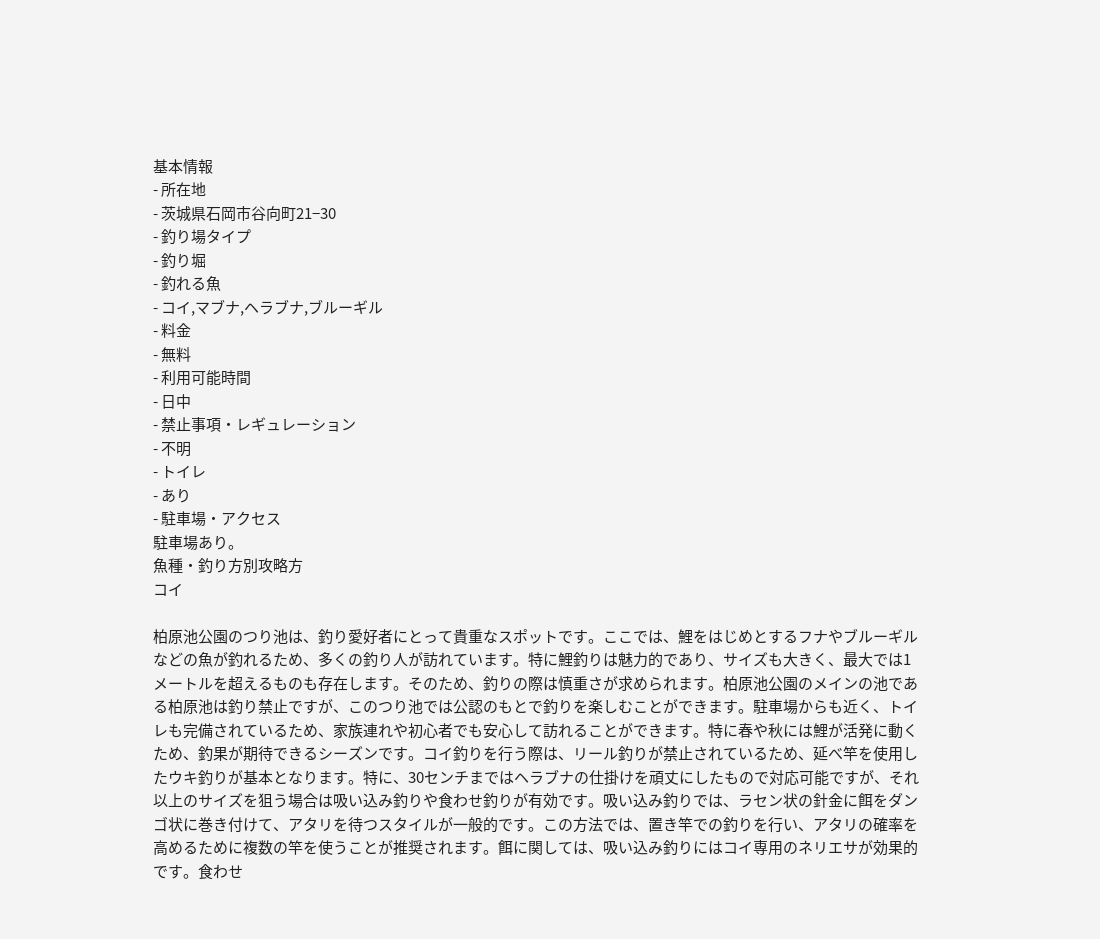基本情報
- 所在地
- 茨城県石岡市谷向町21−30
- 釣り場タイプ
- 釣り堀
- 釣れる魚
- コイ,マブナ,ヘラブナ,ブルーギル
- 料金
- 無料
- 利用可能時間
- 日中
- 禁止事項・レギュレーション
- 不明
- トイレ
- あり
- 駐車場・アクセス
駐車場あり。
魚種・釣り方別攻略方
コイ

柏原池公園のつり池は、釣り愛好者にとって貴重なスポットです。ここでは、鯉をはじめとするフナやブルーギルなどの魚が釣れるため、多くの釣り人が訪れています。特に鯉釣りは魅力的であり、サイズも大きく、最大では1メートルを超えるものも存在します。そのため、釣りの際は慎重さが求められます。柏原池公園のメインの池である柏原池は釣り禁止ですが、このつり池では公認のもとで釣りを楽しむことができます。駐車場からも近く、トイレも完備されているため、家族連れや初心者でも安心して訪れることができます。特に春や秋には鯉が活発に動くため、釣果が期待できるシーズンです。コイ釣りを行う際は、リール釣りが禁止されているため、延べ竿を使用したウキ釣りが基本となります。特に、30センチまではヘラブナの仕掛けを頑丈にしたもので対応可能ですが、それ以上のサイズを狙う場合は吸い込み釣りや食わせ釣りが有効です。吸い込み釣りでは、ラセン状の針金に餌をダンゴ状に巻き付けて、アタリを待つスタイルが一般的です。この方法では、置き竿での釣りを行い、アタリの確率を高めるために複数の竿を使うことが推奨されます。餌に関しては、吸い込み釣りにはコイ専用のネリエサが効果的です。食わせ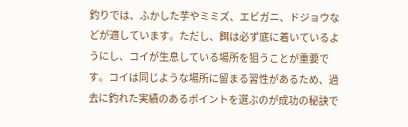釣りでは、ふかした芋やミミズ、エビガニ、ドジョウなどが適しています。ただし、餌は必ず底に着いているようにし、コイが生息している場所を狙うことが重要です。コイは同じような場所に留まる習性があるため、過去に釣れた実績のあるポイントを選ぶのが成功の秘訣で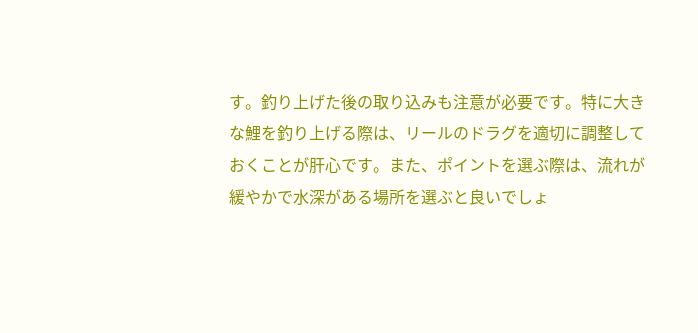す。釣り上げた後の取り込みも注意が必要です。特に大きな鯉を釣り上げる際は、リールのドラグを適切に調整しておくことが肝心です。また、ポイントを選ぶ際は、流れが緩やかで水深がある場所を選ぶと良いでしょ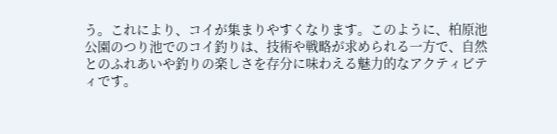う。これにより、コイが集まりやすくなります。このように、柏原池公園のつり池でのコイ釣りは、技術や戦略が求められる一方で、自然とのふれあいや釣りの楽しさを存分に味わえる魅力的なアクティビティです。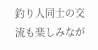釣り人同士の交流も楽しみなが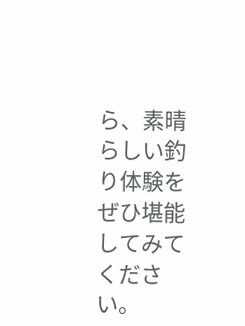ら、素晴らしい釣り体験をぜひ堪能してみてください。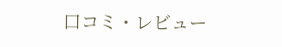口コミ・レビュー